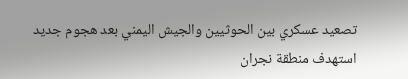تصعيد عسكري بين الحوثيين والجيش اليمني بعد هجوم جديد استهدف منطقة نجران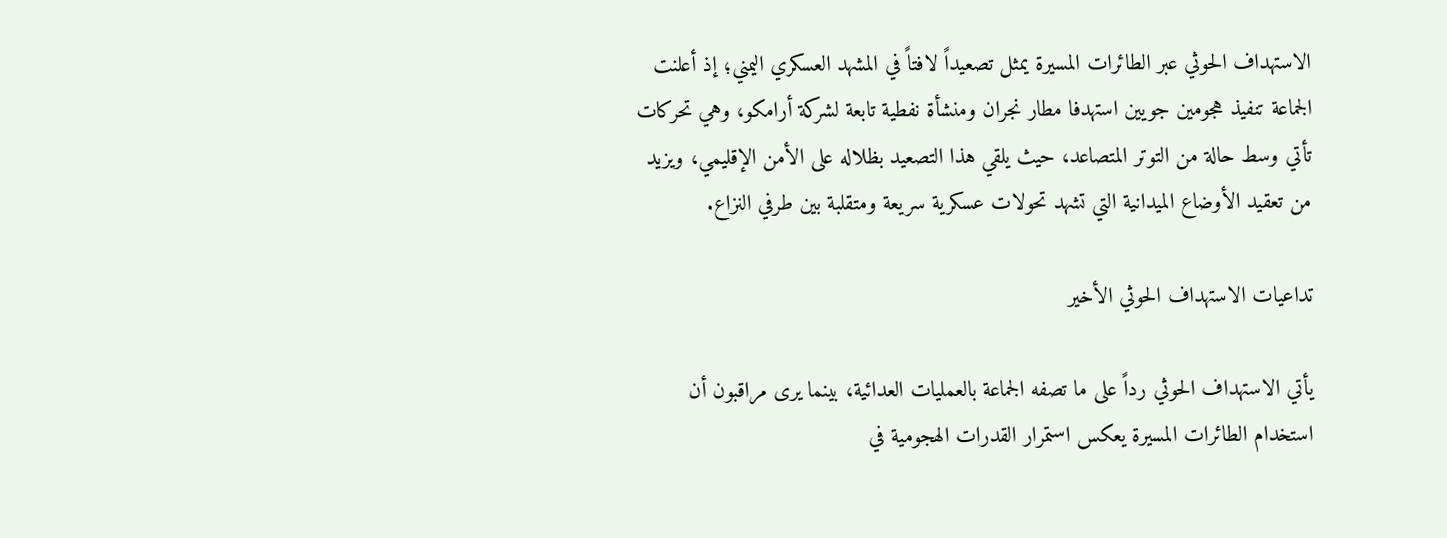الاستهداف الحوثي عبر الطائرات المسيرة يمثل تصعيداً لافتاً في المشهد العسكري اليمني؛ إذ أعلنت الجماعة تنفيذ هجومين جويين استهدفا مطار نجران ومنشأة نفطية تابعة لشركة أرامكو، وهي تحركات تأتي وسط حالة من التوتر المتصاعد، حيث يلقي هذا التصعيد بظلاله على الأمن الإقليمي، ويزيد من تعقيد الأوضاع الميدانية التي تشهد تحولات عسكرية سريعة ومتقلبة بين طرفي النزاع.

تداعيات الاستهداف الحوثي الأخير

يأتي الاستهداف الحوثي رداً على ما تصفه الجماعة بالعمليات العدائية، بينما يرى مراقبون أن استخدام الطائرات المسيرة يعكس استمرار القدرات الهجومية في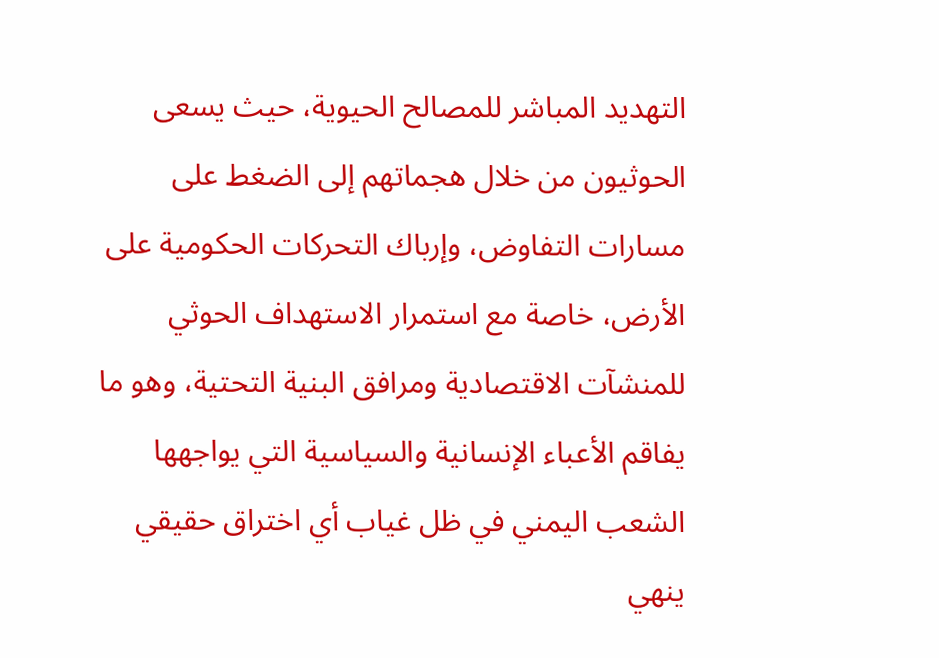التهديد المباشر للمصالح الحيوية، حيث يسعى الحوثيون من خلال هجماتهم إلى الضغط على مسارات التفاوض، وإرباك التحركات الحكومية على الأرض، خاصة مع استمرار الاستهداف الحوثي للمنشآت الاقتصادية ومرافق البنية التحتية، وهو ما يفاقم الأعباء الإنسانية والسياسية التي يواجهها الشعب اليمني في ظل غياب أي اختراق حقيقي ينهي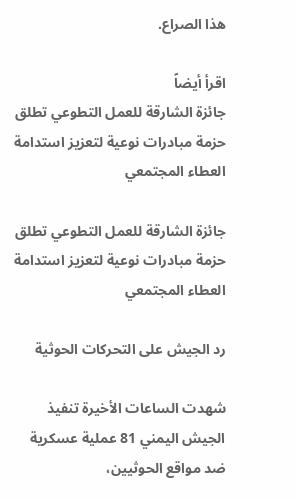هذا الصراع.

اقرأ أيضاً
جائزة الشارقة للعمل التطوعي تطلق حزمة مبادرات نوعية لتعزيز استدامة العطاء المجتمعي

جائزة الشارقة للعمل التطوعي تطلق حزمة مبادرات نوعية لتعزيز استدامة العطاء المجتمعي

رد الجيش على التحركات الحوثية

شهدت الساعات الأخيرة تنفيذ الجيش اليمني 81 عملية عسكرية ضد مواقع الحوثيين،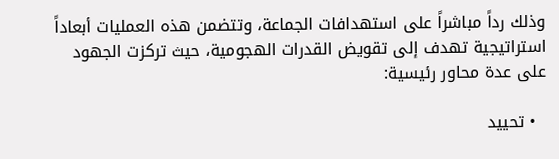وذلك رداً مباشراً على استهدافات الجماعة، وتتضمن هذه العمليات أبعاداً استراتيجية تهدف إلى تقويض القدرات الهجومية، حيث تركزت الجهود على عدة محاور رئيسية:

  • تحييد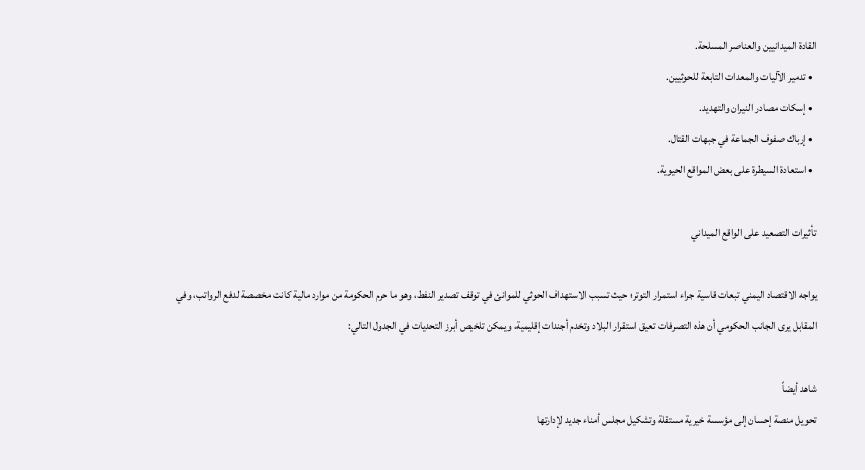القادة الميدانيين والعناصر المسلحة.
  • تدمير الآليات والمعدات التابعة للحوثيين.
  • إسكات مصادر النيران والتهديد.
  • إرباك صفوف الجماعة في جبهات القتال.
  • استعادة السيطرة على بعض المواقع الحيوية.

تأثيرات التصعيد على الواقع الميداني

يواجه الاقتصاد اليمني تبعات قاسية جراء استمرار التوتر؛ حيث تسبب الاستهداف الحوثي للموانئ في توقف تصدير النفط، وهو ما حرم الحكومة من موارد مالية كانت مخصصة لدفع الرواتب، وفي المقابل يرى الجانب الحكومي أن هذه التصرفات تعيق استقرار البلاد وتخدم أجندات إقليمية، ويمكن تلخيص أبرز التحديات في الجدول التالي:

شاهد أيضاً
تحويل منصة إحسان إلى مؤسسة خيرية مستقلة وتشكيل مجلس أمناء جديد لإدارتها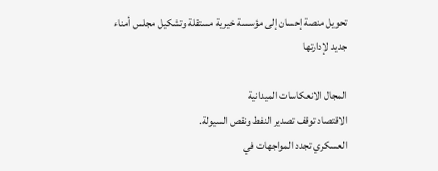تحويل منصة إحسان إلى مؤسسة خيرية مستقلة وتشكيل مجلس أمناء جديد لإدارتها

المجال الانعكاسات الميدانية
الاقتصاد توقف تصدير النفط ونقص السيولة.
العسكري تجدد المواجهات في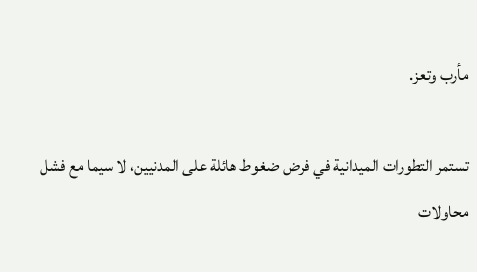مأرب وتعز.

تستمر التطورات الميدانية في فرض ضغوط هائلة على المدنيين، لا سيما مع فشل محاولات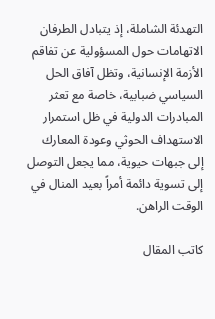التهدئة الشاملة، إذ يتبادل الطرفان الاتهامات حول المسؤولية عن تفاقم الأزمة الإنسانية، وتظل آفاق الحل السياسي ضبابية، خاصة مع تعثر المبادرات الدولية في ظل استمرار الاستهداف الحوثي وعودة المعارك إلى جبهات حيوية، مما يجعل التوصل إلى تسوية دائمة أمراً بعيد المنال في الوقت الراهن.

كاتب المقال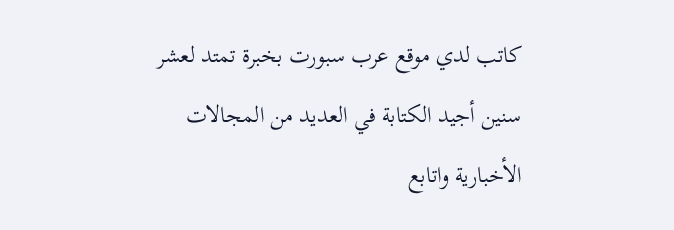كاتب لدي موقع عرب سبورت بخبرة تمتد لعشر سنين أجيد الكتابة في العديد من المجالات الأخبارية واتابع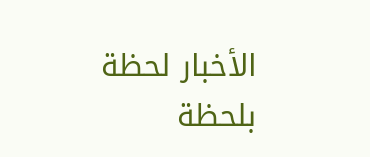الأخبار لحظة بلحظة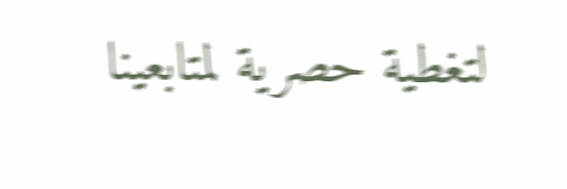لتغطية حصرية لمتابعينا